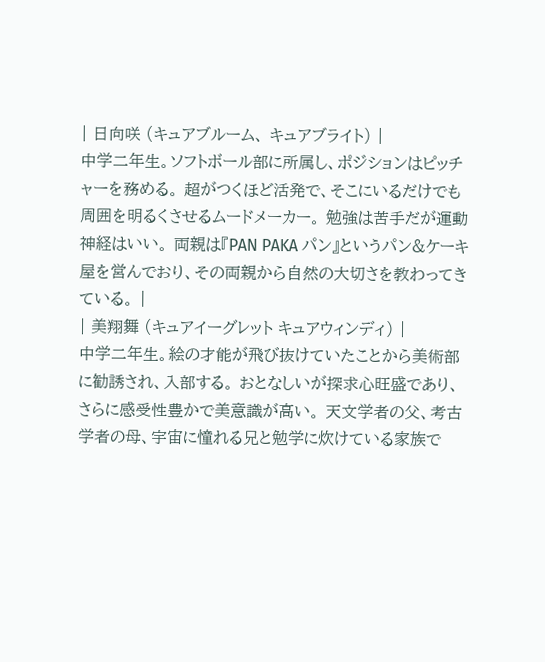| 日向咲 (キュアブルーム、 キュアブライト) |
中学二年生。ソフトボール部に所属し、ポジションはピッチャーを務める。 超がつくほど活発で、そこにいるだけでも周囲を明るくさせるムードメーカー。 勉強は苦手だが運動神経はいい。 両親は『PAN PAKA パン』というパン&ケーキ屋を営んでおり、その両親から自然の大切さを教わってきている。 |
| 美翔舞 (キュアイーグレット キュアウィンディ) |
中学二年生。絵の才能が飛び抜けていたことから美術部に勧誘され、入部する。 おとなしいが探求心旺盛であり、さらに感受性豊かで美意識が高い。 天文学者の父、考古学者の母、宇宙に憧れる兄と勉学に炊けている家族で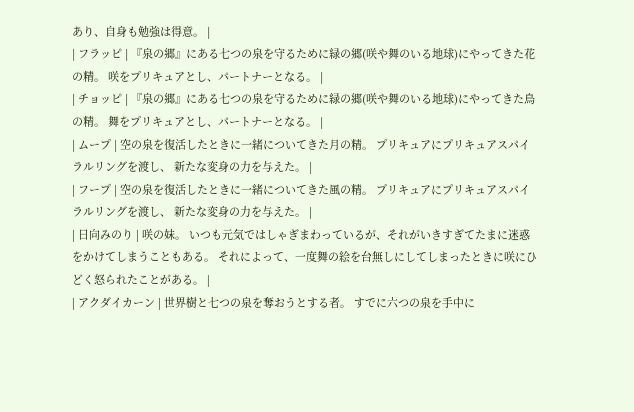あり、自身も勉強は得意。 |
| フラッピ | 『泉の郷』にある七つの泉を守るために緑の郷(咲や舞のいる地球)にやってきた花の精。 咲をプリキュアとし、パートナーとなる。 |
| チョッピ | 『泉の郷』にある七つの泉を守るために緑の郷(咲や舞のいる地球)にやってきた鳥の精。 舞をプリキュアとし、パートナーとなる。 |
| ムープ | 空の泉を復活したときに一緒についてきた月の精。 プリキュアにプリキュアスパイラルリングを渡し、 新たな変身の力を与えた。 |
| フープ | 空の泉を復活したときに一緒についてきた風の精。 プリキュアにプリキュアスパイラルリングを渡し、 新たな変身の力を与えた。 |
| 日向みのり | 咲の妹。 いつも元気ではしゃぎまわっているが、それがいきすぎてたまに迷惑をかけてしまうこともある。 それによって、一度舞の絵を台無しにしてしまったときに咲にひどく怒られたことがある。 |
| アクダイカーン | 世界樹と七つの泉を奪おうとする者。 すでに六つの泉を手中に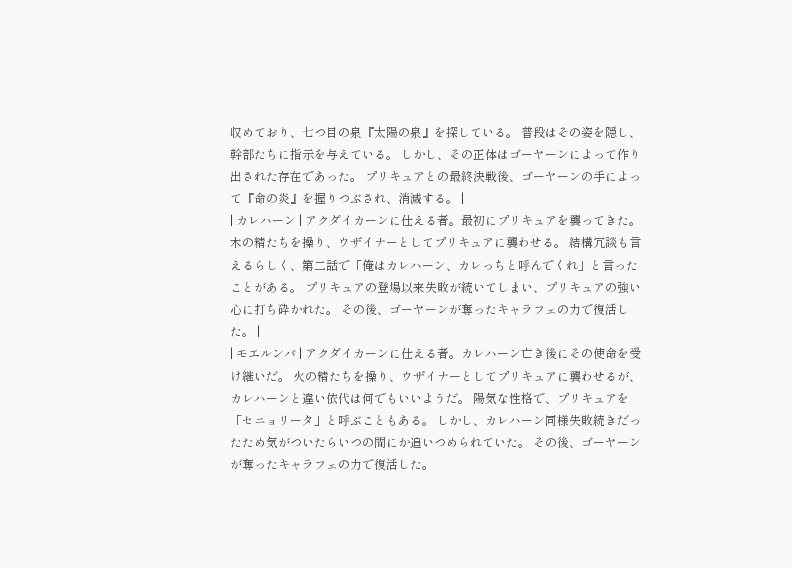収めており、七つ目の泉『太陽の泉』を探している。 普段はその姿を隠し、幹部たちに指示を与えている。 しかし、その正体はゴーヤーンによって作り出された存在であった。 プリキュアとの最終決戦後、ゴーヤーンの手によって『命の炎』を握りつぶされ、消滅する。 |
| カレハーン | アクダイカーンに仕える者。最初にプリキュアを襲ってきた。 木の精たちを操り、ウザイナーとしてプリキュアに襲わせる。 結構冗談も言えるらしく、第二話で「俺はカレハーン、カレっちと呼んでくれ」と言ったことがある。 プリキュアの登場以来失敗が続いてしまい、プリキュアの強い心に打ち砕かれた。 その後、ゴーヤーンが奪ったキャラフェの力で復活した。 |
| モエルンバ | アクダイカーンに仕える者。カレハーン亡き後にその使命を受け継いだ。 火の精たちを操り、ウザイナーとしてプリキュアに襲わせるが、カレハーンと違い依代は何でもいいようだ。 陽気な性格で、プリキュアを「セニョリータ」と呼ぶこともある。 しかし、カレハーン同様失敗続きだったため気がついたらいつの間にか追いつめられていた。 その後、ゴーヤーンが奪ったキャラフェの力で復活した。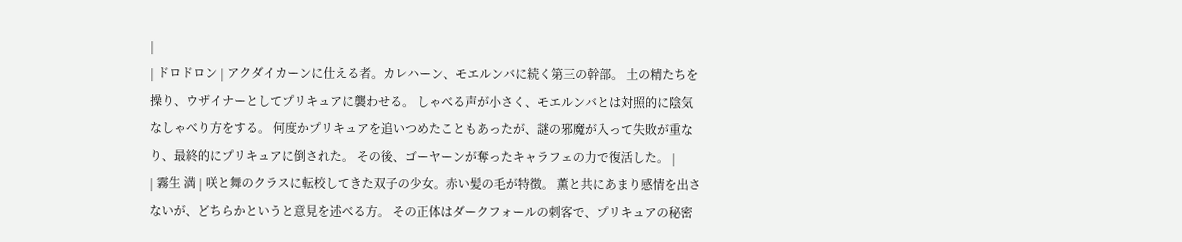|
| ドロドロン | アクダイカーンに仕える者。カレハーン、モエルンバに続く第三の幹部。 土の精たちを操り、ウザイナーとしてプリキュアに襲わせる。 しゃべる声が小さく、モエルンバとは対照的に陰気なしゃべり方をする。 何度かプリキュアを追いつめたこともあったが、謎の邪魔が入って失敗が重なり、最終的にプリキュアに倒された。 その後、ゴーヤーンが奪ったキャラフェの力で復活した。 |
| 霧生 満 | 咲と舞のクラスに転校してきた双子の少女。赤い髪の毛が特徴。 薫と共にあまり感情を出さないが、どちらかというと意見を述べる方。 その正体はダークフォールの刺客で、プリキュアの秘密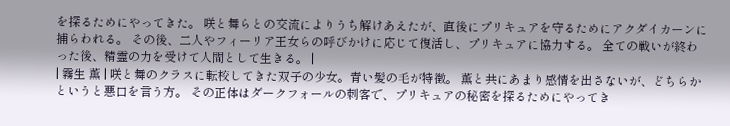を探るためにやってきた。 咲と舞らとの交流によりうち解けあえたが、直後にプリキュアを守るためにアクダイカーンに捕らわれる。 その後、二人やフィーリア王女らの呼びかけに応じて復活し、プリキュアに協力する。 全ての戦いが終わった後、精霊の力を受けて人間として生きる。 |
| 霧生 薫 | 咲と舞のクラスに転校してきた双子の少女。青い髪の毛が特徴。 薫と共にあまり感情を出さないが、どちらかというと悪口を言う方。 その正体はダークフォールの刺客で、プリキュアの秘密を探るためにやってき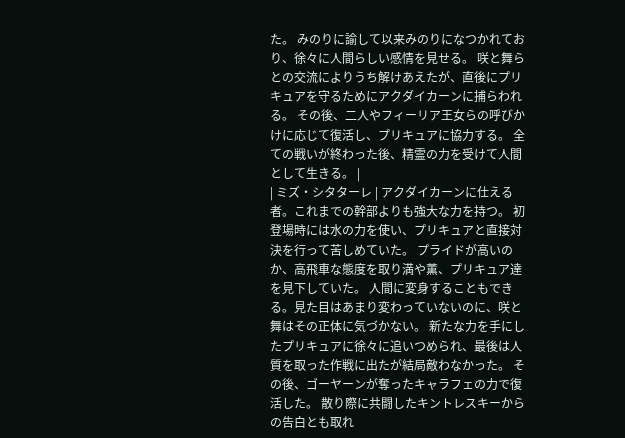た。 みのりに諭して以来みのりになつかれており、徐々に人間らしい感情を見せる。 咲と舞らとの交流によりうち解けあえたが、直後にプリキュアを守るためにアクダイカーンに捕らわれる。 その後、二人やフィーリア王女らの呼びかけに応じて復活し、プリキュアに協力する。 全ての戦いが終わった後、精霊の力を受けて人間として生きる。 |
| ミズ・シタターレ | アクダイカーンに仕える者。これまでの幹部よりも強大な力を持つ。 初登場時には水の力を使い、プリキュアと直接対決を行って苦しめていた。 プライドが高いのか、高飛車な態度を取り満や薫、プリキュア達を見下していた。 人間に変身することもできる。見た目はあまり変わっていないのに、咲と舞はその正体に気づかない。 新たな力を手にしたプリキュアに徐々に追いつめられ、最後は人質を取った作戦に出たが結局敵わなかった。 その後、ゴーヤーンが奪ったキャラフェの力で復活した。 散り際に共闘したキントレスキーからの告白とも取れ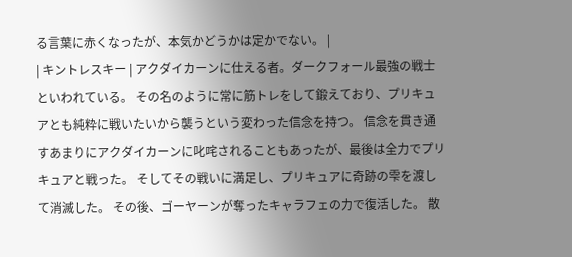る言葉に赤くなったが、本気かどうかは定かでない。 |
| キントレスキー | アクダイカーンに仕える者。ダークフォール最強の戦士といわれている。 その名のように常に筋トレをして鍛えており、プリキュアとも純粋に戦いたいから襲うという変わった信念を持つ。 信念を貫き通すあまりにアクダイカーンに叱咤されることもあったが、最後は全力でプリキュアと戦った。 そしてその戦いに満足し、プリキュアに奇跡の雫を渡して消滅した。 その後、ゴーヤーンが奪ったキャラフェの力で復活した。 散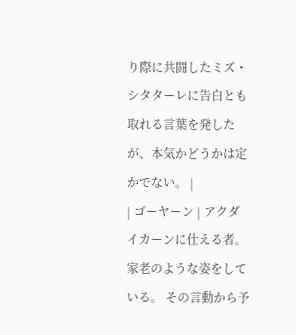り際に共闘したミズ・シタターレに告白とも取れる言葉を発したが、本気かどうかは定かでない。 |
| ゴーヤーン | アクダイカーンに仕える者。家老のような姿をしている。 その言動から予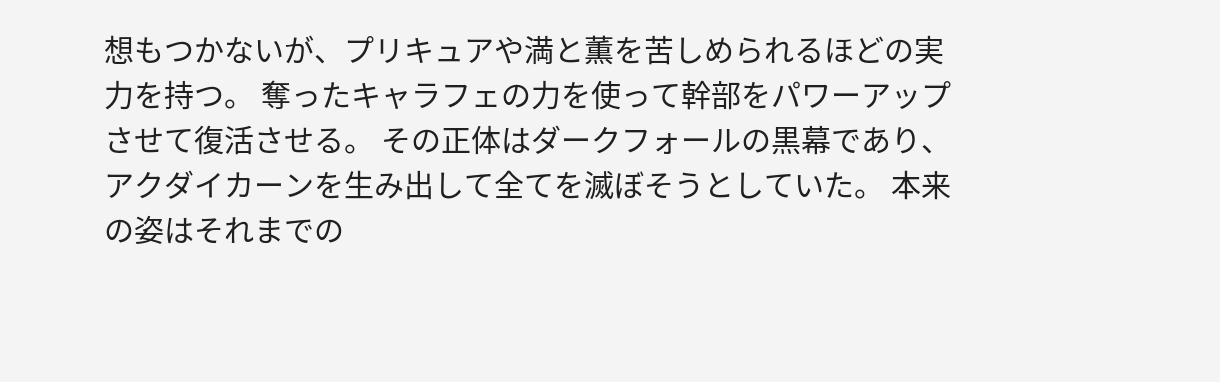想もつかないが、プリキュアや満と薫を苦しめられるほどの実力を持つ。 奪ったキャラフェの力を使って幹部をパワーアップさせて復活させる。 その正体はダークフォールの黒幕であり、アクダイカーンを生み出して全てを滅ぼそうとしていた。 本来の姿はそれまでの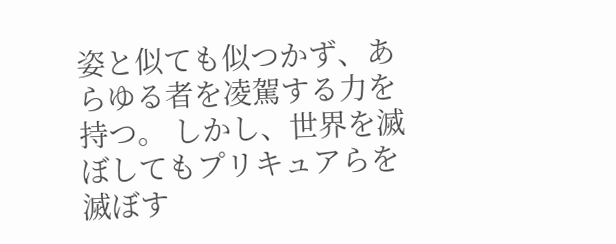姿と似ても似つかず、あらゆる者を凌駕する力を持つ。 しかし、世界を滅ぼしてもプリキュアらを滅ぼす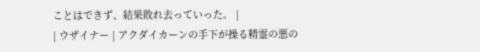ことはできず、結果敗れ去っていった。 |
| ウザイナー | アクダイカーンの手下が操る精霊の悪の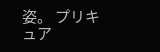姿。 プリキュア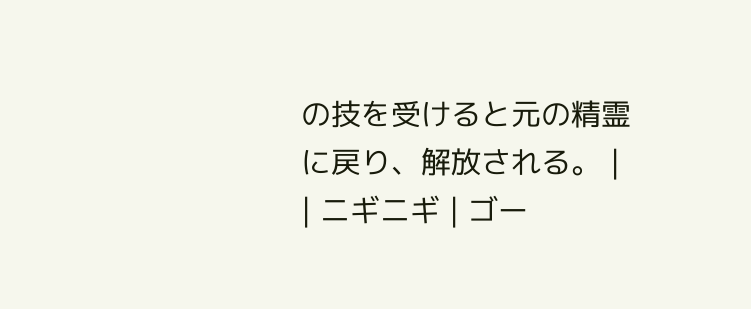の技を受けると元の精霊に戻り、解放される。 |
| ニギニギ | ゴー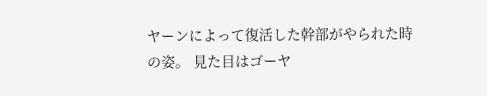ヤーンによって復活した幹部がやられた時の姿。 見た目はゴーヤ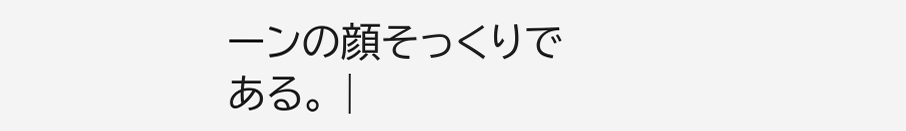ーンの顔そっくりである。 |